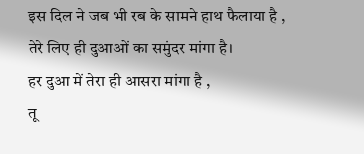इस दिल ने जब भी रब के सामने हाथ फैलाया है ,
तेरे लिए ही दुआओं का समुंदर मांगा है।
हर दुआ में तेरा ही आसरा मांगा है ,
तू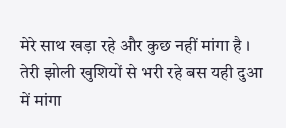मेरे साथ खड़ा रहे और कुछ नहीं मांगा है ।
तेरी झोली खुशियों से भरी रहे बस यही दुआ में मांगा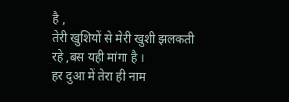है ,
तेरी खुशियों से मेरी खुशी झलकती रहे ,बस यही मांगा है ।
हर दुआ में तेरा ही नाम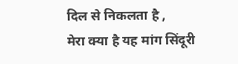दिल से निकलता है ,
मेरा क्या है यह मांग सिंदूरी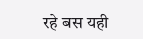रहे बस यही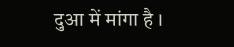दुआ में मांगा है ।